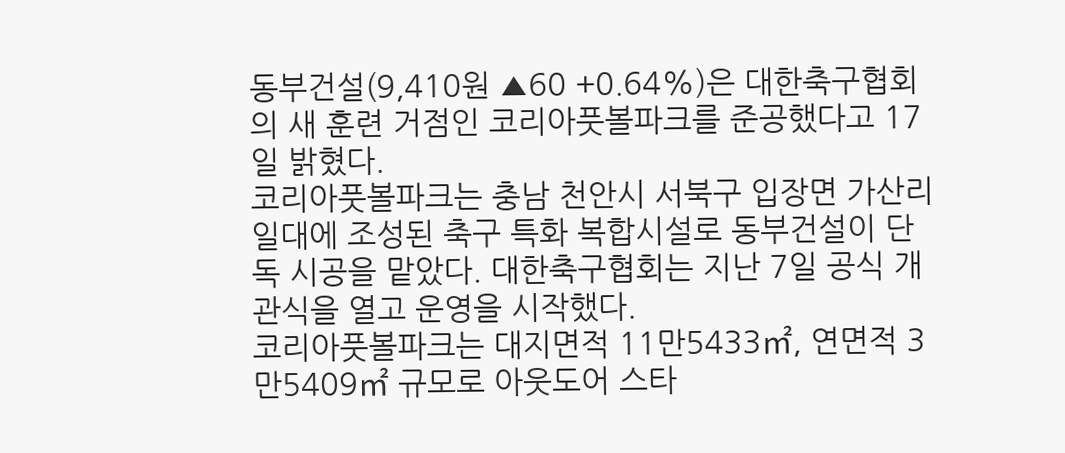동부건설(9,410원 ▲60 +0.64%)은 대한축구협회의 새 훈련 거점인 코리아풋볼파크를 준공했다고 17일 밝혔다.
코리아풋볼파크는 충남 천안시 서북구 입장면 가산리 일대에 조성된 축구 특화 복합시설로 동부건설이 단독 시공을 맡았다. 대한축구협회는 지난 7일 공식 개관식을 열고 운영을 시작했다.
코리아풋볼파크는 대지면적 11만5433㎡, 연면적 3만5409㎡ 규모로 아웃도어 스타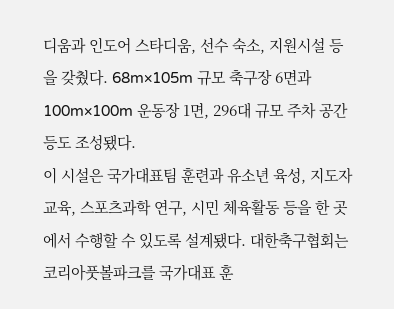디움과 인도어 스타디움, 선수 숙소, 지원시설 등을 갖췄다. 68m×105m 규모 축구장 6면과 100m×100m 운동장 1면, 296대 규모 주차 공간 등도 조성됐다.
이 시설은 국가대표팀 훈련과 유소년 육성, 지도자 교육, 스포츠과학 연구, 시민 체육활동 등을 한 곳에서 수행할 수 있도록 설계됐다. 대한축구협회는 코리아풋볼파크를 국가대표 훈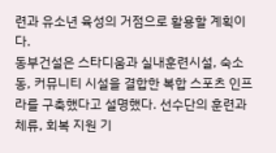련과 유소년 육성의 거점으로 활용할 계획이다.
동부건설은 스타디움과 실내훈련시설, 숙소동, 커뮤니티 시설을 결합한 복합 스포츠 인프라를 구축했다고 설명했다. 선수단의 훈련과 체류, 회복 지원 기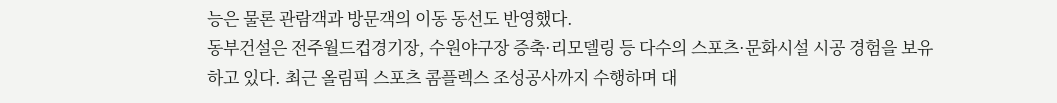능은 물론 관람객과 방문객의 이동 동선도 반영했다.
동부건설은 전주월드컵경기장, 수원야구장 증축·리모델링 등 다수의 스포츠·문화시설 시공 경험을 보유하고 있다. 최근 올림픽 스포츠 콤플렉스 조성공사까지 수행하며 대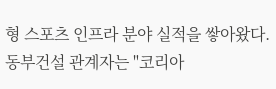형 스포츠 인프라 분야 실적을 쌓아왔다.
동부건설 관계자는 "코리아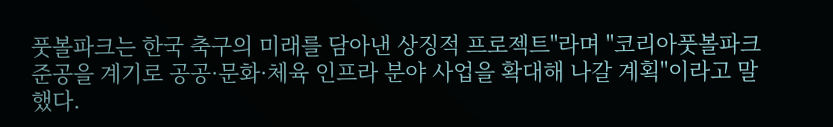풋볼파크는 한국 축구의 미래를 담아낸 상징적 프로젝트"라며 "코리아풋볼파크 준공을 계기로 공공·문화·체육 인프라 분야 사업을 확대해 나갈 계획"이라고 말했다.